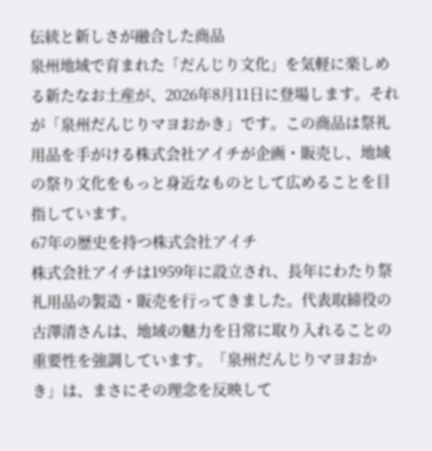伝統と新しさが融合した商品
泉州地域で育まれた「だんじり文化」を気軽に楽しめる新たなお土産が、2026年8月11日に登場します。それが「泉州だんじりマヨおかき」です。この商品は祭礼用品を手がける株式会社アイチが企画・販売し、地域の祭り文化をもっと身近なものとして広めることを目指しています。
67年の歴史を持つ株式会社アイチ
株式会社アイチは1959年に設立され、長年にわたり祭礼用品の製造・販売を行ってきました。代表取締役の古澤清さんは、地域の魅力を日常に取り入れることの重要性を強調しています。「泉州だんじりマヨおかき」は、まさにその理念を反映して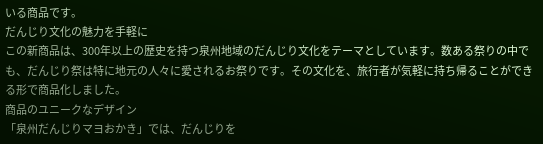いる商品です。
だんじり文化の魅力を手軽に
この新商品は、300年以上の歴史を持つ泉州地域のだんじり文化をテーマとしています。数ある祭りの中でも、だんじり祭は特に地元の人々に愛されるお祭りです。その文化を、旅行者が気軽に持ち帰ることができる形で商品化しました。
商品のユニークなデザイン
「泉州だんじりマヨおかき」では、だんじりを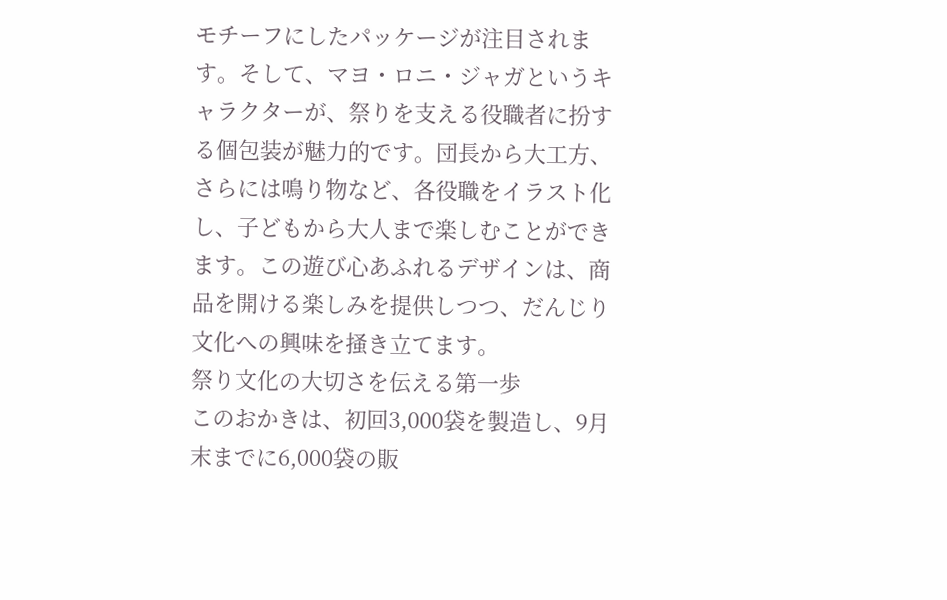モチーフにしたパッケージが注目されます。そして、マヨ・ロニ・ジャガというキャラクターが、祭りを支える役職者に扮する個包装が魅力的です。団長から大工方、さらには鳴り物など、各役職をイラスト化し、子どもから大人まで楽しむことができます。この遊び心あふれるデザインは、商品を開ける楽しみを提供しつつ、だんじり文化への興味を掻き立てます。
祭り文化の大切さを伝える第一歩
このおかきは、初回3,000袋を製造し、9月末までに6,000袋の販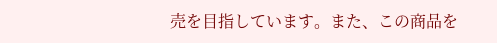売を目指しています。また、この商品を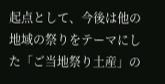起点として、今後は他の地域の祭りをテーマにした「ご当地祭り土産」の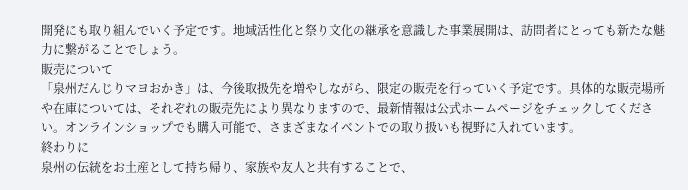開発にも取り組んでいく予定です。地域活性化と祭り文化の継承を意識した事業展開は、訪問者にとっても新たな魅力に繋がることでしょう。
販売について
「泉州だんじりマヨおかき」は、今後取扱先を増やしながら、限定の販売を行っていく予定です。具体的な販売場所や在庫については、それぞれの販売先により異なりますので、最新情報は公式ホームページをチェックしてください。オンラインショップでも購入可能で、さまざまなイベントでの取り扱いも視野に入れています。
終わりに
泉州の伝統をお土産として持ち帰り、家族や友人と共有することで、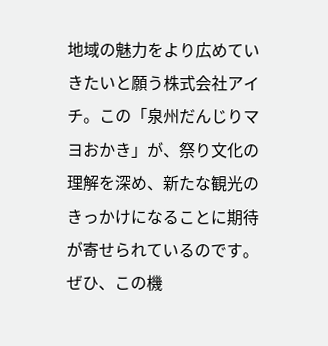地域の魅力をより広めていきたいと願う株式会社アイチ。この「泉州だんじりマヨおかき」が、祭り文化の理解を深め、新たな観光のきっかけになることに期待が寄せられているのです。ぜひ、この機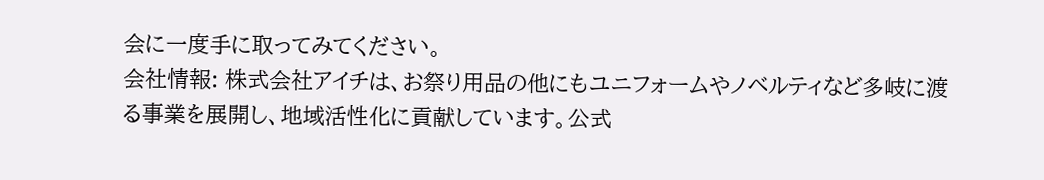会に一度手に取ってみてください。
会社情報: 株式会社アイチは、お祭り用品の他にもユニフォームやノベルティなど多岐に渡る事業を展開し、地域活性化に貢献しています。公式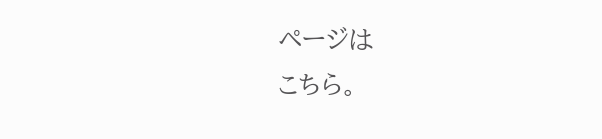ページは
こちら。